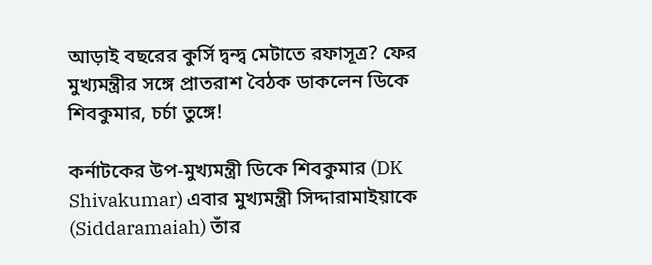আড়াই বছরের কুর্সি দ্বন্দ্ব মেটাতে রফাসূত্র? ফের মুখ্যমন্ত্রীর সঙ্গে প্রাতরাশ বৈঠক ডাকলেন ডিকে শিবকুমার, চর্চা তুঙ্গে!

কর্নাটকের উপ-মুখ্যমন্ত্রী ডিকে শিবকুমার (DK Shivakumar) এবার মুখ্যমন্ত্রী সিদ্দারামাইয়াকে (Siddaramaiah) তাঁর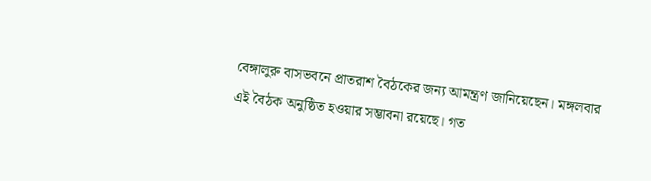বেঙ্গালুরু বাসভবনে প্রাতরাশ বৈঠকের জন্য আমন্ত্রণ জানিয়েছেন। মঙ্গলবার এই বৈঠক অনুষ্ঠিত হওয়ার সম্ভাবনা রয়েছে। গত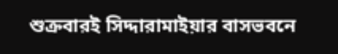শুক্রবারই সিদ্দারামাইয়ার বাসভবনে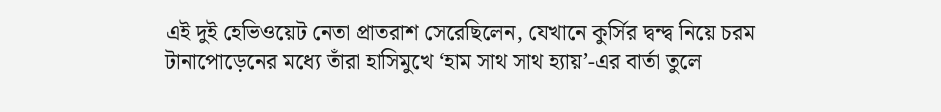এই দুই হেভিওয়েট নেতা প্রাতরাশ সেরেছিলেন, যেখানে কুর্সির দ্বন্দ্ব নিয়ে চরম টানাপোড়েনের মধ্যে তাঁরা হাসিমুখে ‘হাম সাথ সাথ হ্যায়’-এর বার্তা তুলে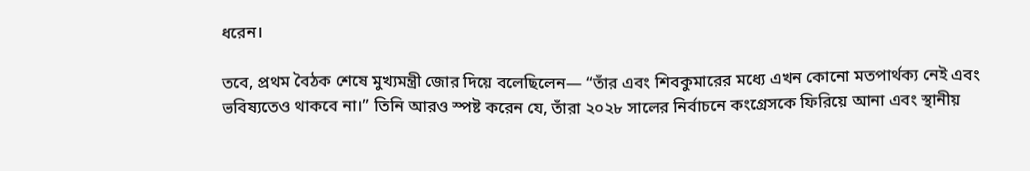ধরেন।

তবে, প্রথম বৈঠক শেষে মুখ্যমন্ত্রী জোর দিয়ে বলেছিলেন— “তাঁর এবং শিবকুমারের মধ্যে এখন কোনো মতপার্থক্য নেই এবং ভবিষ্যতেও থাকবে না।” তিনি আরও স্পষ্ট করেন যে, তাঁরা ২০২৮ সালের নির্বাচনে কংগ্রেসকে ফিরিয়ে আনা এবং স্থানীয়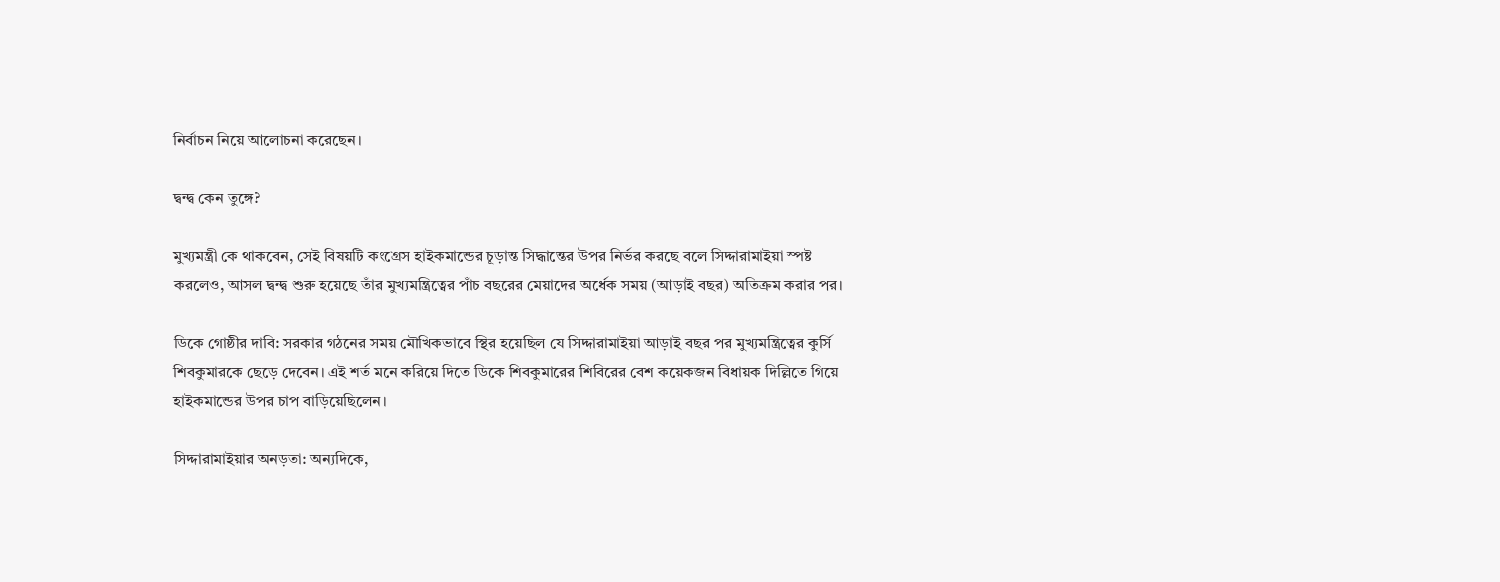নির্বাচন নিয়ে আলোচনা করেছেন।

দ্বন্দ্ব কেন তুঙ্গে?

মুখ্যমন্ত্রী কে থাকবেন, সেই বিষয়টি কংগ্রেস হাইকমান্ডের চূড়ান্ত সিদ্ধান্তের উপর নির্ভর করছে বলে সিদ্দারামাইয়া স্পষ্ট করলেও, আসল দ্বন্দ্ব শুরু হয়েছে তাঁর মুখ্যমন্ত্রিত্বের পাঁচ বছরের মেয়াদের অর্ধেক সময় (আড়াই বছর) অতিক্রম করার পর।

ডিকে গোষ্ঠীর দাবি: সরকার গঠনের সময় মৌখিকভাবে স্থির হয়েছিল যে সিদ্দারামাইয়া আড়াই বছর পর মুখ্যমন্ত্রিত্বের কুর্সি শিবকুমারকে ছেড়ে দেবেন। এই শর্ত মনে করিয়ে দিতে ডিকে শিবকুমারের শিবিরের বেশ কয়েকজন বিধায়ক দিল্লিতে গিয়ে হাইকমান্ডের উপর চাপ বাড়িয়েছিলেন।

সিদ্দারামাইয়ার অনড়তা: অন্যদিকে,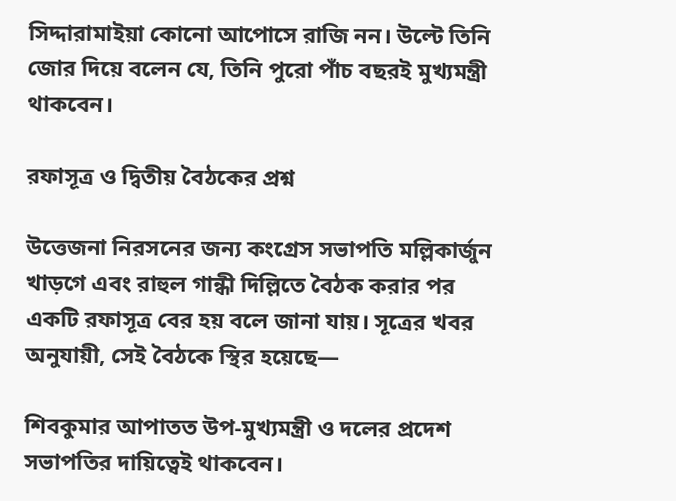সিদ্দারামাইয়া কোনো আপোসে রাজি নন। উল্টে তিনি জোর দিয়ে বলেন যে, তিনি পুরো পাঁচ বছরই মুখ্যমন্ত্রী থাকবেন।

রফাসূত্র ও দ্বিতীয় বৈঠকের প্রশ্ন

উত্তেজনা নিরসনের জন্য কংগ্রেস সভাপতি মল্লিকার্জুন খাড়গে এবং রাহুল গান্ধী দিল্লিতে বৈঠক করার পর একটি রফাসূত্র বের হয় বলে জানা যায়। সূত্রের খবর অনুযায়ী, সেই বৈঠকে স্থির হয়েছে—

শিবকুমার আপাতত উপ-মুখ্যমন্ত্রী ও দলের প্রদেশ সভাপতির দায়িত্বেই থাকবেন।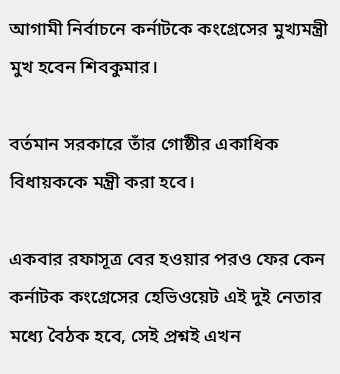আগামী নির্বাচনে কর্নাটকে কংগ্রেসের মুখ্যমন্ত্রী মুখ হবেন শিবকুমার।

বর্তমান সরকারে তাঁর গোষ্ঠীর একাধিক বিধায়ককে মন্ত্রী করা হবে।

একবার রফাসূত্র বের হওয়ার পরও ফের কেন কর্নাটক কংগ্রেসের হেভিওয়েট এই দুই নেতার মধ্যে বৈঠক হবে, সেই প্রশ্নই এখন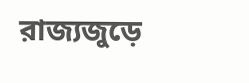রাজ্যজুড়ে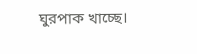ঘুরপাক খাচ্ছে।